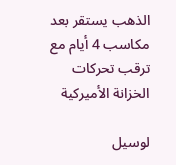الذهب يستقر بعد مكاسب 4 أيام مع ترقب تحركات الخزانة الأميركية

لوسيل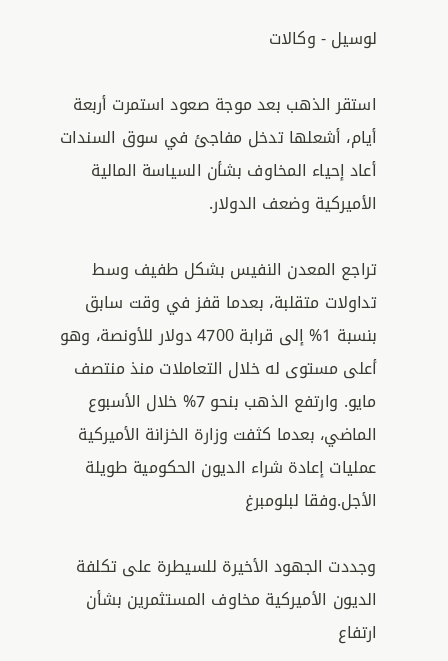لوسيل - وكالات

استقر الذهب بعد موجة صعود استمرت أربعة أيام، أشعلها تدخل مفاجئ في سوق السندات أعاد إحياء المخاوف بشأن السياسة المالية الأميركية وضعف الدولار.

تراجع المعدن النفيس بشكل طفيف وسط تداولات متقلبة، بعدما قفز في وقت سابق بنسبة 1% إلى قرابة 4700 دولار للأونصة، وهو أعلى مستوى له خلال التعاملات منذ منتصف مايو. وارتفع الذهب بنحو 7% خلال الأسبوع الماضي، بعدما كثفت وزارة الخزانة الأميركية عمليات إعادة شراء الديون الحكومية طويلة الأجل.وفقا لبلومبرغ

وجددت الجهود الأخيرة للسيطرة على تكلفة الديون الأميركية مخاوف المستثمرين بشأن ارتفاع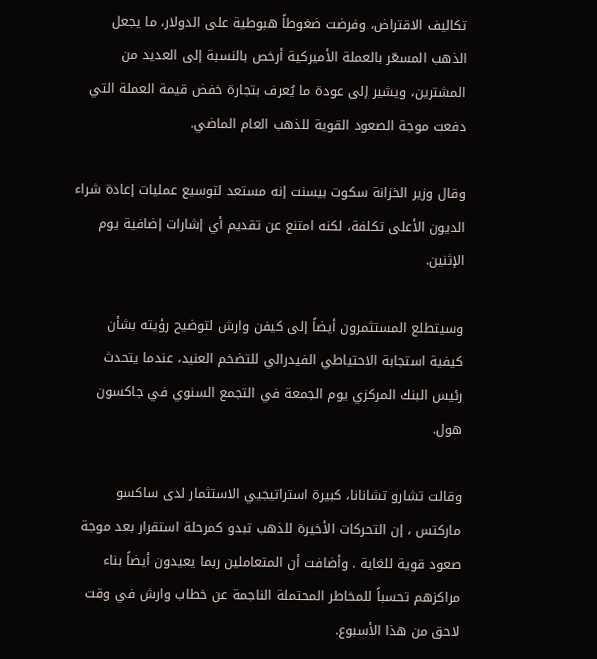تكاليف الاقتراض، وفرضت ضغوطاً هبوطية على الدولار، ما يجعل الذهب المسعّر بالعملة الأميركية أرخص بالنسبة إلى العديد من المشترين، ويشير إلى عودة ما يُعرف بتجارة خفض قيمة العملة التي دفعت موجة الصعود القوية للذهب العام الماضي.

وقال وزير الخزانة سكوت بيسنت إنه مستعد لتوسيع عمليات إعادة شراء الديون الأعلى تكلفة، لكنه امتنع عن تقديم أي إشارات إضافية يوم الإثنين.

وسيتطلع المستثمرون أيضاً إلى كيفن وارش لتوضيح رؤيته بشأن كيفية استجابة الاحتياطي الفيدرالي للتضخم العنيد، عندما يتحدث رئيس البنك المركزي يوم الجمعة في التجمع السنوي في جاكسون هول.

وقالت تشارو تشانانا، كبيرة استراتيجيي الاستثمار لدى ساكسو ماركتس ، إن التحركات الأخيرة للذهب تبدو كمرحلة استقرار بعد موجة صعود قوية للغاية . وأضافت أن المتعاملين ربما يعيدون أيضاً بناء مراكزهم تحسباً للمخاطر المحتملة الناجمة عن خطاب وارش في وقت لاحق من هذا الأسبوع.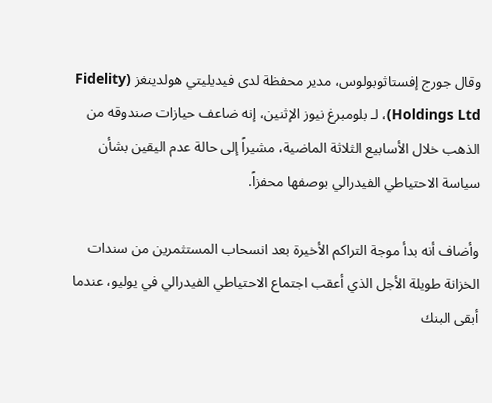وقال جورج إفستاثوبولوس، مدير محفظة لدى فيديليتي هولدينغز (Fidelity Holdings Ltd)، لـ بلومبرغ نيوز الإثنين، إنه ضاعف حيازات صندوقه من الذهب خلال الأسابيع الثلاثة الماضية، مشيراً إلى حالة عدم اليقين بشأن سياسة الاحتياطي الفيدرالي بوصفها محفزاً.

وأضاف أنه بدأ موجة التراكم الأخيرة بعد انسحاب المستثمرين من سندات الخزانة طويلة الأجل الذي أعقب اجتماع الاحتياطي الفيدرالي في يوليو، عندما أبقى البنك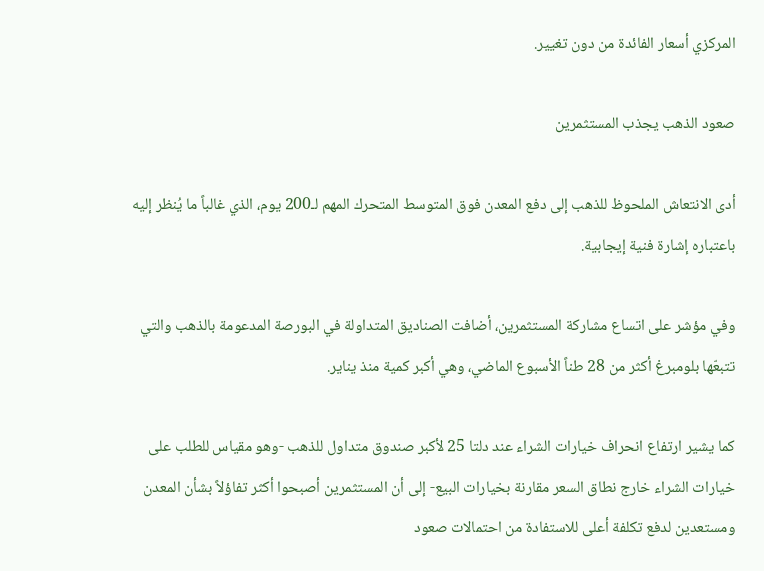المركزي أسعار الفائدة من دون تغيير.

صعود الذهب يجذب المستثمرين

أدى الانتعاش الملحوظ للذهب إلى دفع المعدن فوق المتوسط المتحرك المهم لـ200 يوم، الذي غالباً ما يُنظر إليه باعتباره إشارة فنية إيجابية.

وفي مؤشر على اتساع مشاركة المستثمرين، أضافت الصناديق المتداولة في البورصة المدعومة بالذهب والتي تتبعّها بلومبرغ أكثر من 28 طناً الأسبوع الماضي، وهي أكبر كمية منذ يناير.

كما يشير ارتفاع انحراف خيارات الشراء عند دلتا 25 لأكبر صندوق متداول للذهب -وهو مقياس للطلب على خيارات الشراء خارج نطاق السعر مقارنة بخيارات البيع- إلى أن المستثمرين أصبحوا أكثر تفاؤلاً بشأن المعدن ومستعدين لدفع تكلفة أعلى للاستفادة من احتمالات صعود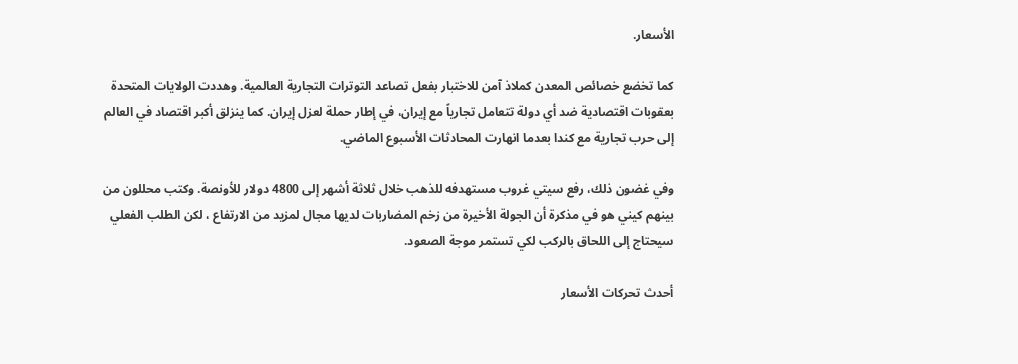الأسعار.

كما تخضع خصائص المعدن كملاذ آمن للاختبار بفعل تصاعد التوترات التجارية العالمية. وهددت الولايات المتحدة بعقوبات اقتصادية ضد أي دولة تتعامل تجارياً مع إيران، في إطار حملة لعزل إيران. كما ينزلق أكبر اقتصاد في العالم إلى حرب تجارية مع كندا بعدما انهارت المحادثات الأسبوع الماضي.

وفي غضون ذلك، رفع سيتي غروب مستهدفه للذهب خلال ثلاثة أشهر إلى 4800 دولار للأونصة. وكتب محللون من بينهم كيني هو في مذكرة أن الجولة الأخيرة من زخم المضاربات لديها مجال لمزيد من الارتفاع ، لكن الطلب الفعلي سيحتاج إلى اللحاق بالركب لكي تستمر موجة الصعود.

أحدث تحركات الأسعار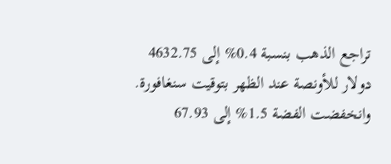تراجع الذهب بنسبة 0.4% إلى 4632.75 دولار للأونصة عند الظهر بتوقيت سنغافورة. وانخفضت الفضة 1.5% إلى 67.93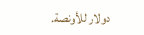دولار للأونصة.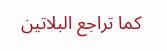كما تراجع البلاتين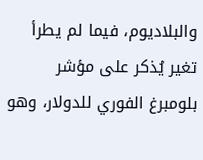والبلاديوم، فيما لم يطرأ تغير يُذكر على مؤشر بلومبرغ الفوري للدولار، وهو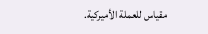مقياس للعملة الأميركية.